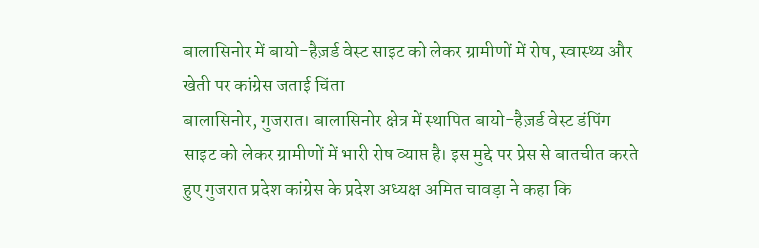बालासिनोर में बायो-हैज़र्ड वेस्ट साइट को लेकर ग्रामीणों में रोष, स्वास्थ्य और खेती पर कांग्रेस जताई चिंता
बालासिनोर, गुजरात। बालासिनोर क्षेत्र में स्थापित बायो-हैज़र्ड वेस्ट डंपिंग साइट को लेकर ग्रामीणों में भारी रोष व्याप्त है। इस मुद्दे पर प्रेस से बातचीत करते हुए गुजरात प्रदेश कांग्रेस के प्रदेश अध्यक्ष अमित चावड़ा ने कहा कि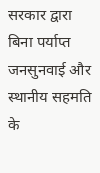सरकार द्वारा बिना पर्याप्त जनसुनवाई और स्थानीय सहमति के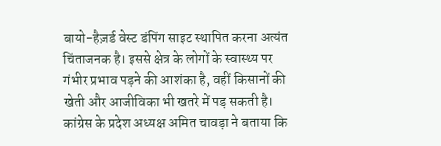बायो-हैज़र्ड वेस्ट डंपिंग साइट स्थापित करना अत्यंत चिंताजनक है। इससे क्षेत्र के लोगों के स्वास्थ्य पर गंभीर प्रभाव पड़ने की आशंका है, वहीं किसानों की खेती और आजीविका भी खतरे में पड़ सकती है।
कांग्रेस के प्रदेश अध्यक्ष अमित चावड़ा ने बताया कि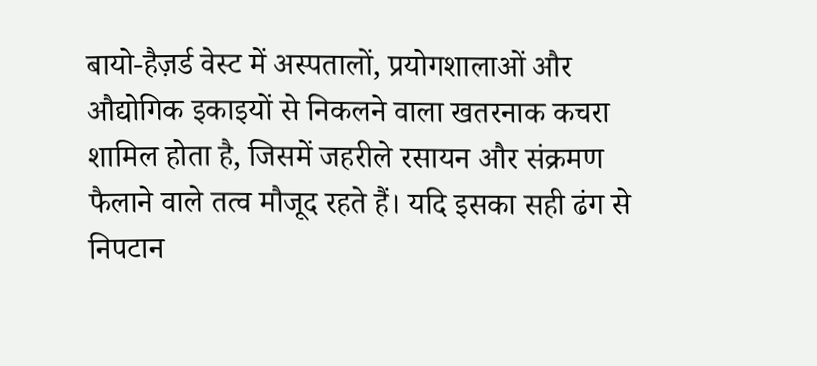बायो-हैज़र्ड वेस्ट में अस्पतालों, प्रयोगशालाओं और औद्योगिक इकाइयों से निकलने वाला खतरनाक कचरा शामिल होता है, जिसमें जहरीले रसायन और संक्रमण फैलाने वाले तत्व मौजूद रहते हैं। यदि इसका सही ढंग से निपटान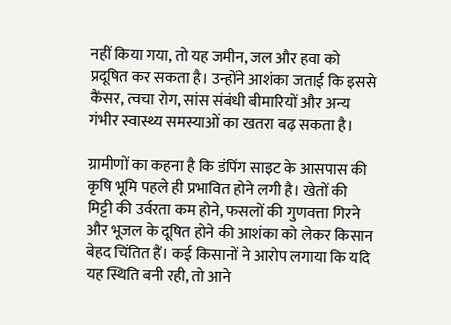नहीं किया गया, तो यह जमीन, जल और हवा को प्रदूषित कर सकता है। उन्होंने आशंका जताई कि इससे कैंसर, त्वचा रोग, सांस संबंधी बीमारियों और अन्य गंभीर स्वास्थ्य समस्याओं का खतरा बढ़ सकता है।

ग्रामीणों का कहना है कि डंपिंग साइट के आसपास की कृषि भूमि पहले ही प्रभावित होने लगी है। खेतों की मिट्टी की उर्वरता कम होने, फसलों की गुणवत्ता गिरने और भूजल के दूषित होने की आशंका को लेकर किसान बेहद चिंतित हैं। कई किसानों ने आरोप लगाया कि यदि यह स्थिति बनी रही, तो आने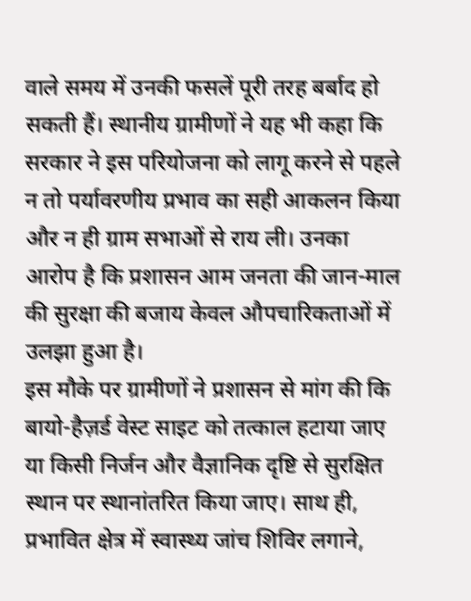वाले समय में उनकी फसलें पूरी तरह बर्बाद हो सकती हैं। स्थानीय ग्रामीणों ने यह भी कहा कि सरकार ने इस परियोजना को लागू करने से पहले न तो पर्यावरणीय प्रभाव का सही आकलन किया और न ही ग्राम सभाओं से राय ली। उनका आरोप है कि प्रशासन आम जनता की जान-माल की सुरक्षा की बजाय केवल औपचारिकताओं में उलझा हुआ है।
इस मौके पर ग्रामीणों ने प्रशासन से मांग की कि बायो-हैज़र्ड वेस्ट साइट को तत्काल हटाया जाए या किसी निर्जन और वैज्ञानिक दृष्टि से सुरक्षित स्थान पर स्थानांतरित किया जाए। साथ ही, प्रभावित क्षेत्र में स्वास्थ्य जांच शिविर लगाने,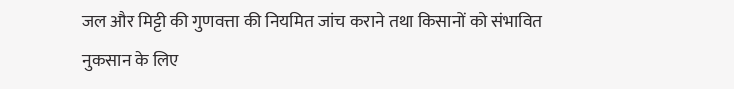जल और मिट्टी की गुणवत्ता की नियमित जांच कराने तथा किसानों को संभावित नुकसान के लिए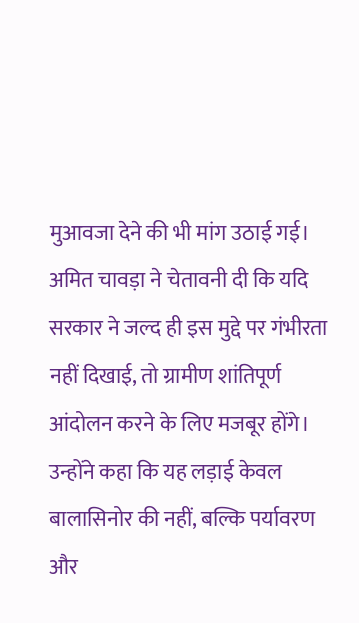मुआवजा देने की भी मांग उठाई गई।
अमित चावड़ा ने चेतावनी दी कि यदि सरकार ने जल्द ही इस मुद्दे पर गंभीरता नहीं दिखाई, तो ग्रामीण शांतिपूर्ण आंदोलन करने के लिए मजबूर होंगे। उन्होंने कहा कि यह लड़ाई केवल बालासिनोर की नहीं, बल्कि पर्यावरण और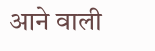आने वाली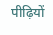पीढ़ियों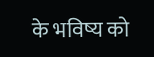के भविष्य को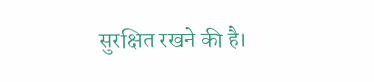सुरक्षित रखने की है।